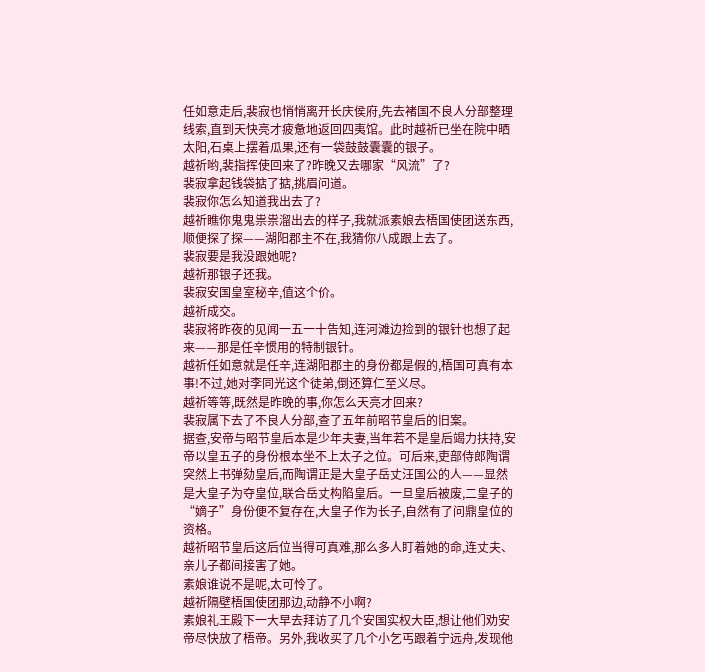任如意走后,裴寂也悄悄离开长庆侯府,先去褚国不良人分部整理线索,直到天快亮才疲惫地返回四夷馆。此时越祈已坐在院中晒太阳,石桌上摆着瓜果,还有一袋鼓鼓囊囊的银子。
越祈哟,裴指挥使回来了?昨晚又去哪家“风流”了?
裴寂拿起钱袋掂了掂,挑眉问道。
裴寂你怎么知道我出去了?
越祈瞧你鬼鬼祟祟溜出去的样子,我就派素娘去梧国使团送东西,顺便探了探——湖阳郡主不在,我猜你八成跟上去了。
裴寂要是我没跟她呢?
越祈那银子还我。
裴寂安国皇室秘辛,值这个价。
越祈成交。
裴寂将昨夜的见闻一五一十告知,连河滩边捡到的银针也想了起来——那是任辛惯用的特制银针。
越祈任如意就是任辛,连湖阳郡主的身份都是假的,梧国可真有本事!不过,她对李同光这个徒弟,倒还算仁至义尽。
越祈等等,既然是昨晚的事,你怎么天亮才回来?
裴寂属下去了不良人分部,查了五年前昭节皇后的旧案。
据查,安帝与昭节皇后本是少年夫妻,当年若不是皇后竭力扶持,安帝以皇五子的身份根本坐不上太子之位。可后来,吏部侍郎陶谓突然上书弹劾皇后,而陶谓正是大皇子岳丈汪国公的人——显然是大皇子为夺皇位,联合岳丈构陷皇后。一旦皇后被废,二皇子的“嫡子”身份便不复存在,大皇子作为长子,自然有了问鼎皇位的资格。
越祈昭节皇后这后位当得可真难,那么多人盯着她的命,连丈夫、亲儿子都间接害了她。
素娘谁说不是呢,太可怜了。
越祈隔壁梧国使团那边,动静不小啊?
素娘礼王殿下一大早去拜访了几个安国实权大臣,想让他们劝安帝尽快放了梧帝。另外,我收买了几个小乞丐跟着宁远舟,发现他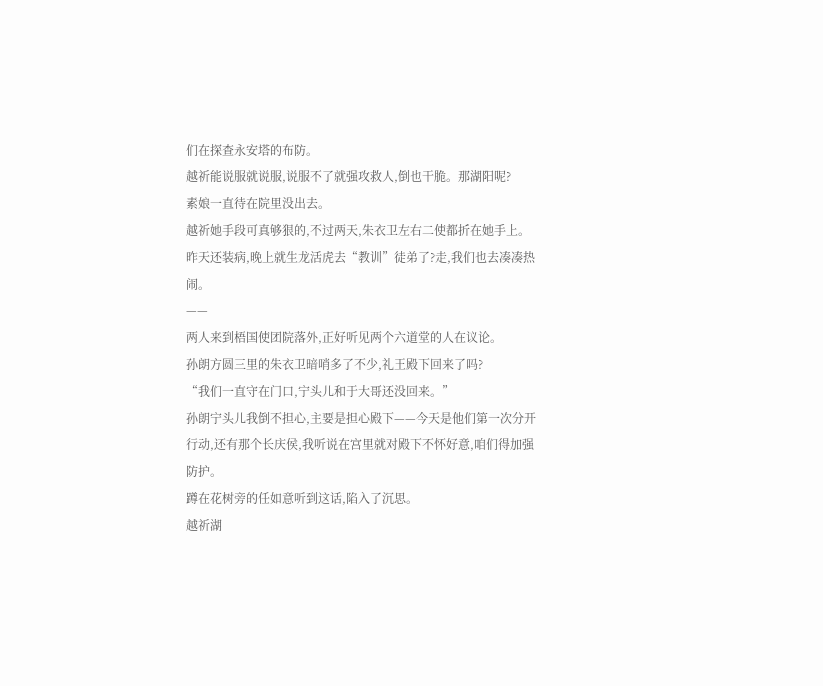们在探查永安塔的布防。
越祈能说服就说服,说服不了就强攻救人,倒也干脆。那湖阳呢?
素娘一直待在院里没出去。
越祈她手段可真够狠的,不过两天,朱衣卫左右二使都折在她手上。 昨天还装病,晚上就生龙活虎去“教训”徒弟了?走,我们也去凑凑热闹。
——
两人来到梧国使团院落外,正好听见两个六道堂的人在议论。
孙朗方圆三里的朱衣卫暗哨多了不少,礼王殿下回来了吗?
“我们一直守在门口,宁头儿和于大哥还没回来。”
孙朗宁头儿我倒不担心,主要是担心殿下——今天是他们第一次分开行动,还有那个长庆侯,我听说在宫里就对殿下不怀好意,咱们得加强防护。
蹲在花树旁的任如意听到这话,陷入了沉思。
越祈湖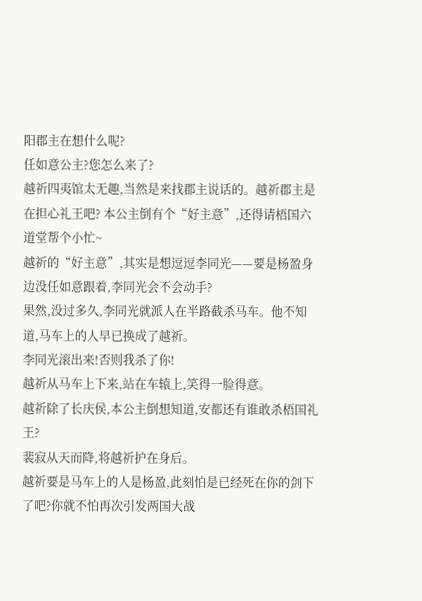阳郡主在想什么呢?
任如意公主?您怎么来了?
越祈四夷馆太无趣,当然是来找郡主说话的。越祈郡主是在担心礼王吧? 本公主倒有个“好主意”,还得请梧国六道堂帮个小忙~
越祈的“好主意”,其实是想逗逗李同光——要是杨盈身边没任如意跟着,李同光会不会动手?
果然,没过多久,李同光就派人在半路截杀马车。他不知道,马车上的人早已换成了越祈。
李同光滚出来!否则我杀了你!
越祈从马车上下来,站在车辕上,笑得一脸得意。
越祈除了长庆侯,本公主倒想知道,安都还有谁敢杀梧国礼王?
裴寂从天而降,将越祈护在身后。
越祈要是马车上的人是杨盈,此刻怕是已经死在你的剑下了吧?你就不怕再次引发两国大战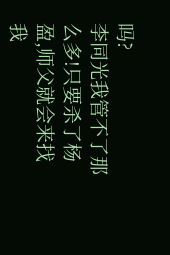吗?
李同光我管不了那么多!只要杀了杨盈,师父就会来找我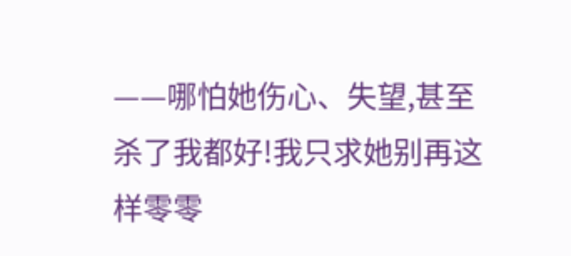——哪怕她伤心、失望,甚至杀了我都好!我只求她别再这样零零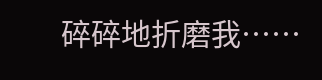碎碎地折磨我……